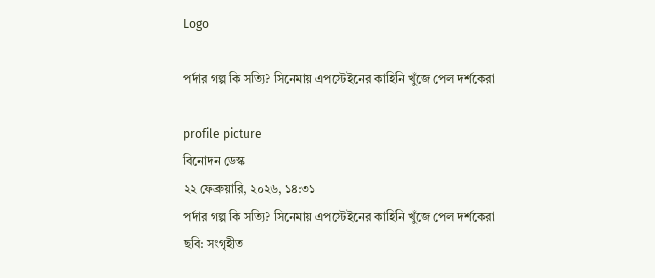Logo

পর্দার গল্প কি সত্যি? সিনেমায় এপস্টেইনের কাহিনি খুঁজে পেল দর্শকেরা

profile picture
বিনোদন ডেস্ক
২২ ফেব্রুয়ারি, ২০২৬, ১৪:৩১
পর্দার গল্প কি সত্যি? সিনেমায় এপস্টেইনের কাহিনি খুঁজে পেল দর্শকেরা
ছবি: সংগৃহীত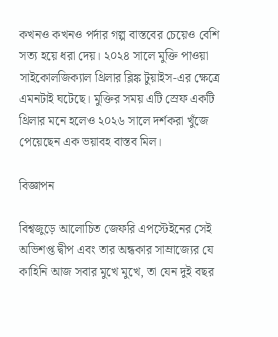কখনও কখনও পর্দার গল্প বাস্তবের চেয়েও বেশি সত্য হয়ে ধরা দেয়। ২০২৪ সালে মুক্তি পাওয়া সাইকোলজিক্যাল থ্রিলার ব্লিঙ্ক টুয়াইস-এর ক্ষেত্রে এমনটাই ঘটেছে। মুক্তির সময় এটি স্রেফ একটি থ্রিলার মনে হলেও ২০২৬ সালে দর্শকরা খুঁজে পেয়েছেন এক ভয়াবহ বাস্তব মিল।

বিজ্ঞাপন

বিশ্বজুড়ে আলোচিত জেফরি এপস্টেইনের সেই অভিশপ্ত দ্বীপ এবং তার অন্ধকার সাম্রাজ্যের যে কাহিনি আজ সবার মুখে মুখে, তা যেন দুই বছর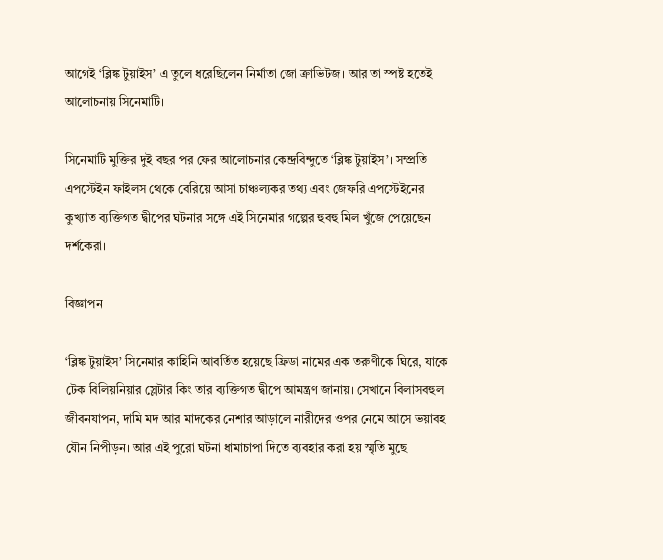আগেই ‘ব্লিঙ্ক টুয়াইস’ এ তুলে ধরেছিলেন নির্মাতা জো ক্রাভিটজ। আর তা স্পষ্ট হতেই আলোচনায় সিনেমাটি।

সিনেমাটি মুক্তির দুই বছর পর ফের আলোচনার কেন্দ্রবিন্দুতে ‘ব্লিঙ্ক টুয়াইস’। সম্প্রতি এপস্টেইন ফাইলস থেকে বেরিয়ে আসা চাঞ্চল্যকর তথ্য এবং জেফরি এপস্টেইনের কুখ্যাত ব্যক্তিগত দ্বীপের ঘটনার সঙ্গে এই সিনেমার গল্পের হুবহু মিল খুঁজে পেয়েছেন দর্শকেরা।

বিজ্ঞাপন

‘ব্লিঙ্ক টুয়াইস’ সিনেমার কাহিনি আবর্তিত হয়েছে ফ্রিডা নামের এক তরুণীকে ঘিরে, যাকে টেক বিলিয়নিয়ার স্লেটার কিং তার ব্যক্তিগত দ্বীপে আমন্ত্রণ জানায়। সেখানে বিলাসবহুল জীবনযাপন, দামি মদ আর মাদকের নেশার আড়ালে নারীদের ওপর নেমে আসে ভয়াবহ যৌন নিপীড়ন। আর এই পুরো ঘটনা ধামাচাপা দিতে ব্যবহার করা হয় স্মৃতি মুছে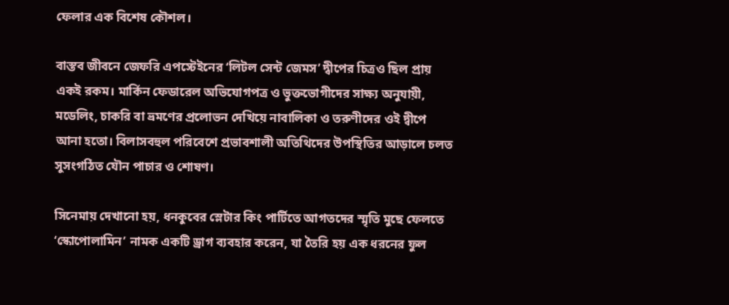ফেলার এক বিশেষ কৌশল।

বাস্তব জীবনে জেফরি এপস্টেইনের ‘লিটল সেন্ট জেমস’ দ্বীপের চিত্রও ছিল প্রায় একই রকম। মার্কিন ফেডারেল অভিযোগপত্র ও ভুক্তভোগীদের সাক্ষ্য অনুযায়ী, মডেলিং, চাকরি বা ভ্রমণের প্রলোভন দেখিয়ে নাবালিকা ও তরুণীদের ওই দ্বীপে আনা হতো। বিলাসবহুল পরিবেশে প্রভাবশালী অতিথিদের উপস্থিতির আড়ালে চলত সুসংগঠিত যৌন পাচার ও শোষণ।

সিনেমায় দেখানো হয়, ধনকুবের স্লেটার কিং পার্টিতে আগতদের স্মৃতি মুছে ফেলতে ‘স্কোপোলামিন’ নামক একটি ড্রাগ ব্যবহার করেন, যা তৈরি হয় এক ধরনের ফুল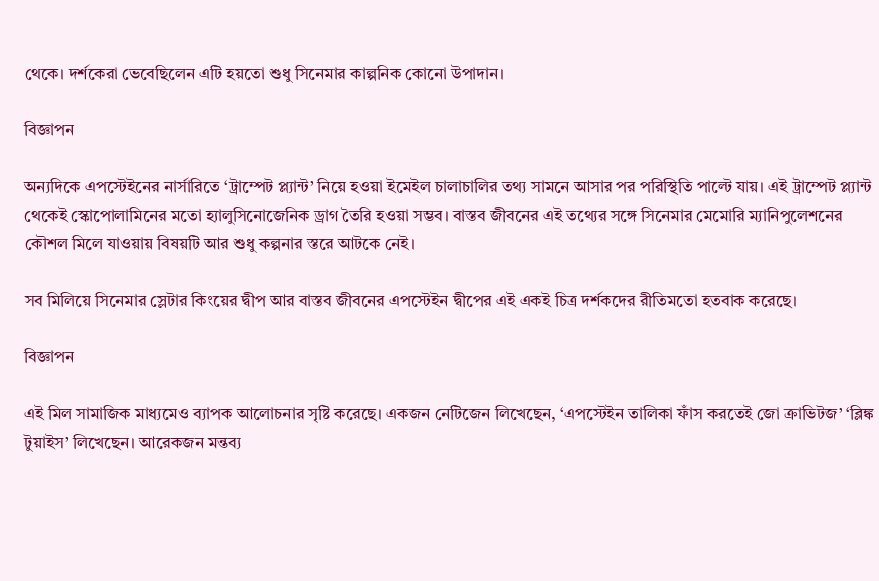থেকে। দর্শকেরা ভেবেছিলেন এটি হয়তো শুধু সিনেমার কাল্পনিক কোনো উপাদান।

বিজ্ঞাপন

অন্যদিকে এপস্টেইনের নার্সারিতে ‘ট্রাম্পেট প্ল্যান্ট’ নিয়ে হওয়া ইমেইল চালাচালির তথ্য সামনে আসার পর পরিস্থিতি পাল্টে যায়। এই ট্রাম্পেট প্ল্যান্ট থেকেই স্কোপোলামিনের মতো হ্যালুসিনোজেনিক ড্রাগ তৈরি হওয়া সম্ভব। বাস্তব জীবনের এই তথ্যের সঙ্গে সিনেমার মেমোরি ম্যানিপুলেশনের কৌশল মিলে যাওয়ায় বিষয়টি আর শুধু কল্পনার স্তরে আটকে নেই।

সব মিলিয়ে সিনেমার স্লেটার কিংয়ের দ্বীপ আর বাস্তব জীবনের এপস্টেইন দ্বীপের এই একই চিত্র দর্শকদের রীতিমতো হতবাক করেছে।

বিজ্ঞাপন

এই মিল সামাজিক মাধ্যমেও ব্যাপক আলোচনার সৃষ্টি করেছে। একজন নেটিজেন লিখেছেন, ‘এপস্টেইন তালিকা ফাঁস করতেই জো ক্রাভিটজ’ ‘ব্লিঙ্ক টুয়াইস’ লিখেছেন। আরেকজন মন্তব্য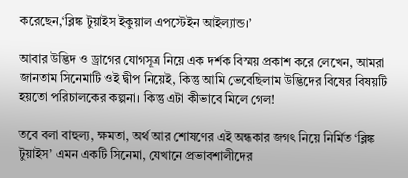করেছেন,‘ব্লিঙ্ক টুয়াইস ইকুয়াল এপস্টেইন আইল্যান্ড।’

আবার উদ্ভিদ ও ড্রাগের যোগসূত্র নিয়ে এক দর্শক বিস্ময় প্রকাশ করে লেখেন, আমরা জানতাম সিনেমাটি ওই দ্বীপ নিয়েই, কিন্তু আমি ভেবেছিলাম উদ্ভিদের বিষের বিষয়টি হয়তো পরিচালকের কল্পনা। কিন্তু এটা কীভাবে মিলে গেল!

তবে বলা বাহুল্য, ক্ষমতা, অর্থ আর শোষণের এই অন্ধকার জগৎ নিয়ে নির্মিত ‘ব্লিঙ্ক টুয়াইস’ এমন একটি সিনেমা, যেখানে প্রভাবশালীদের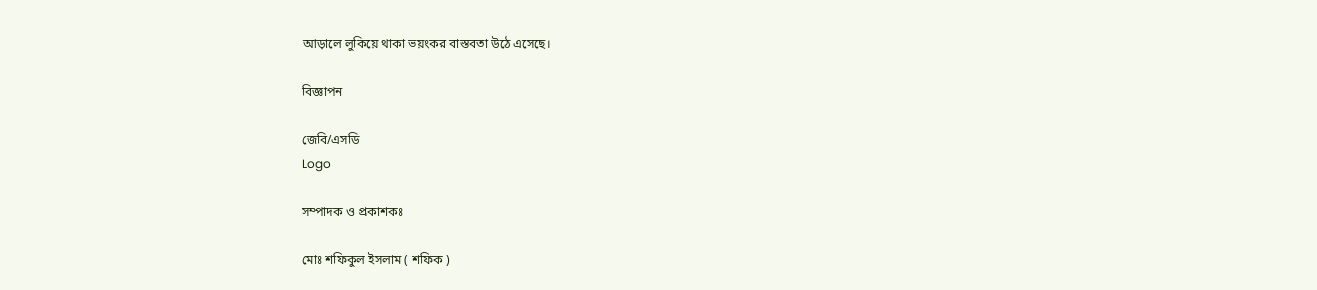আড়ালে লুকিয়ে থাকা ভয়ংকর বাস্তবতা উঠে এসেছে।

বিজ্ঞাপন

জেবি/এসডি
Logo

সম্পাদক ও প্রকাশকঃ

মোঃ শফিকুল ইসলাম ( শফিক )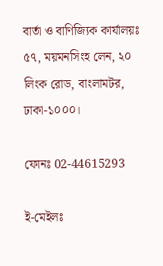বার্তা ও বাণিজ্যিক কার্যালয়ঃ ৫৭, ময়মনসিংহ লেন, ২০ লিংক রোড, বাংলামটর, ঢাকা-১০০০।

ফোনঃ 02-44615293

ই-মেইলঃ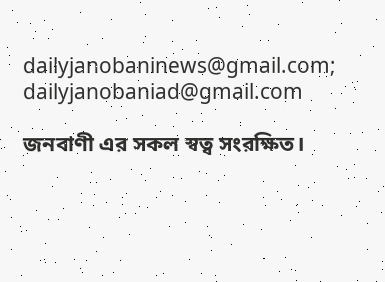dailyjanobaninews@gmail.com; dailyjanobaniad@gmail.com

জনবাণী এর সকল স্বত্ব সংরক্ষিত।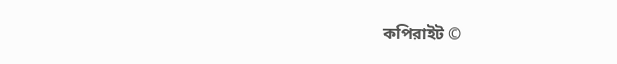কপিরাইট ©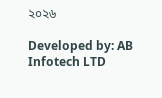২০২৬

Developed by: AB Infotech LTD